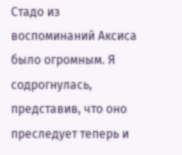Стадо из воспоминаний Аксиса было огромным. Я содрогнулась, представив, что оно преследует теперь и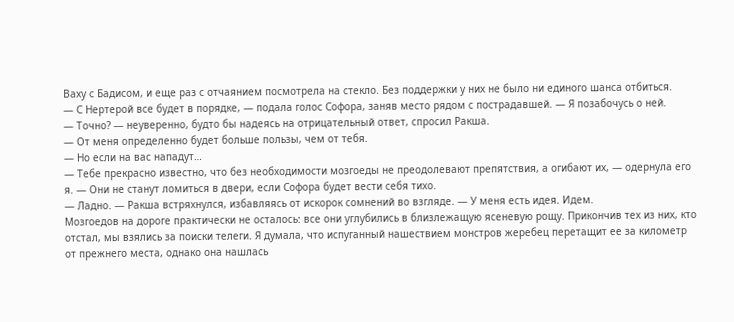Ваху с Бадисом, и еще раз с отчаянием посмотрела на стекло. Без поддержки у них не было ни единого шанса отбиться.
— С Нертерой все будет в порядке, — подала голос Софора, заняв место рядом с пострадавшей. — Я позабочусь о ней.
— Точно? — неуверенно, будто бы надеясь на отрицательный ответ, спросил Ракша.
— От меня определенно будет больше пользы, чем от тебя.
— Но если на вас нападут…
— Тебе прекрасно известно, что без необходимости мозгоеды не преодолевают препятствия, а огибают их, — одернула его я. — Они не станут ломиться в двери, если Софора будет вести себя тихо.
— Ладно. — Ракша встряхнулся, избавляясь от искорок сомнений во взгляде. — У меня есть идея. Идем.
Мозгоедов на дороге практически не осталось: все они углубились в близлежащую ясеневую рощу. Прикончив тех из них, кто отстал, мы взялись за поиски телеги. Я думала, что испуганный нашествием монстров жеребец перетащит ее за километр от прежнего места, однако она нашлась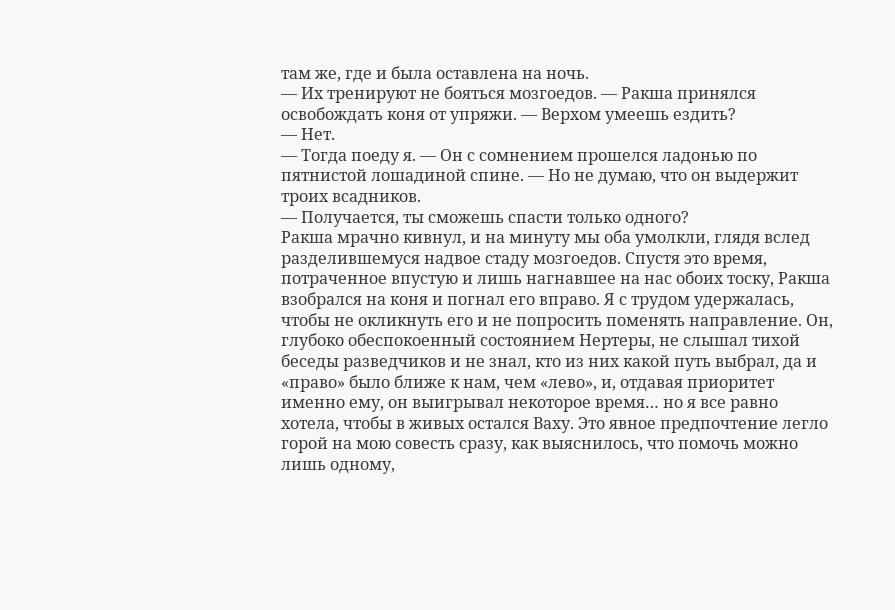там же, где и была оставлена на ночь.
— Их тренируют не бояться мозгоедов. — Ракша принялся освобождать коня от упряжи. — Верхом умеешь ездить?
— Нет.
— Тогда поеду я. — Он с сомнением прошелся ладонью по пятнистой лошадиной спине. — Но не думаю, что он выдержит троих всадников.
— Получается, ты сможешь спасти только одного?
Ракша мрачно кивнул, и на минуту мы оба умолкли, глядя вслед разделившемуся надвое стаду мозгоедов. Спустя это время, потраченное впустую и лишь нагнавшее на нас обоих тоску, Ракша взобрался на коня и погнал его вправо. Я с трудом удержалась, чтобы не окликнуть его и не попросить поменять направление. Он, глубоко обеспокоенный состоянием Нертеры, не слышал тихой беседы разведчиков и не знал, кто из них какой путь выбрал, да и «право» было ближе к нам, чем «лево», и, отдавая приоритет именно ему, он выигрывал некоторое время… но я все равно хотела, чтобы в живых остался Ваху. Это явное предпочтение легло горой на мою совесть сразу, как выяснилось, что помочь можно лишь одному,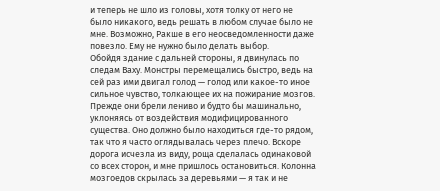и теперь не шло из головы, хотя толку от него не было никакого, ведь решать в любом случае было не мне. Возможно, Ракше в его неосведомленности даже повезло. Ему не нужно было делать выбор.
Обойдя здание с дальней стороны, я двинулась по следам Ваху. Монстры перемещались быстро, ведь на сей раз ими двигал голод — голод или какое-то иное сильное чувство, толкающее их на пожирание мозгов. Прежде они брели лениво и будто бы машинально, уклоняясь от воздействия модифицированного существа. Оно должно было находиться где-то рядом, так что я часто оглядывалась через плечо. Вскоре дорога исчезла из виду, роща сделалась одинаковой со всех сторон, и мне пришлось остановиться. Колонна мозгоедов скрылась за деревьями — я так и не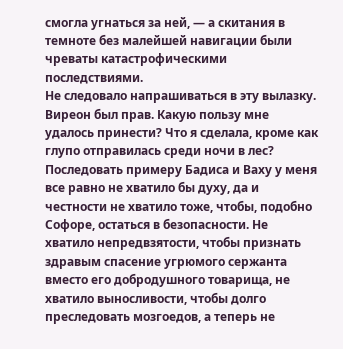смогла угнаться за ней, — а скитания в темноте без малейшей навигации были чреваты катастрофическими последствиями.
Не следовало напрашиваться в эту вылазку. Виреон был прав. Какую пользу мне удалось принести? Что я сделала, кроме как глупо отправилась среди ночи в лес? Последовать примеру Бадиса и Ваху у меня все равно не хватило бы духу, да и честности не хватило тоже, чтобы, подобно Софоре, остаться в безопасности. Не хватило непредвзятости, чтобы признать здравым спасение угрюмого сержанта вместо его добродушного товарища, не хватило выносливости, чтобы долго преследовать мозгоедов, а теперь не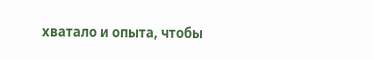хватало и опыта, чтобы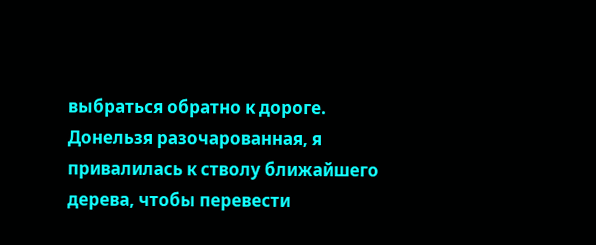выбраться обратно к дороге. Донельзя разочарованная, я привалилась к стволу ближайшего дерева, чтобы перевести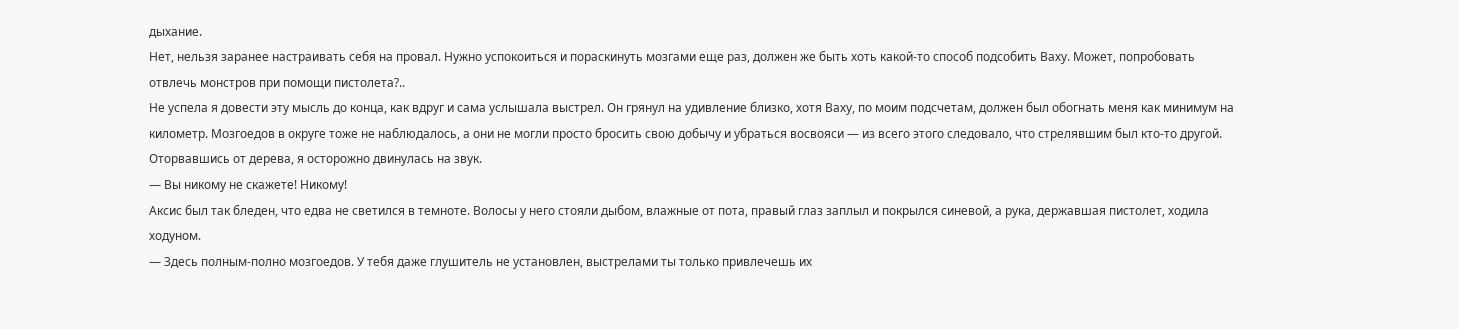дыхание.
Нет, нельзя заранее настраивать себя на провал. Нужно успокоиться и пораскинуть мозгами еще раз, должен же быть хоть какой-то способ подсобить Ваху. Может, попробовать отвлечь монстров при помощи пистолета?..
Не успела я довести эту мысль до конца, как вдруг и сама услышала выстрел. Он грянул на удивление близко, хотя Ваху, по моим подсчетам, должен был обогнать меня как минимум на километр. Мозгоедов в округе тоже не наблюдалось, а они не могли просто бросить свою добычу и убраться восвояси — из всего этого следовало, что стрелявшим был кто-то другой.
Оторвавшись от дерева, я осторожно двинулась на звук.
— Вы никому не скажете! Никому!
Аксис был так бледен, что едва не светился в темноте. Волосы у него стояли дыбом, влажные от пота, правый глаз заплыл и покрылся синевой, а рука, державшая пистолет, ходила ходуном.
— Здесь полным-полно мозгоедов. У тебя даже глушитель не установлен, выстрелами ты только привлечешь их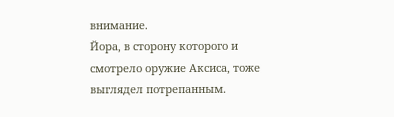внимание.
Йора, в сторону которого и смотрело оружие Аксиса, тоже выглядел потрепанным.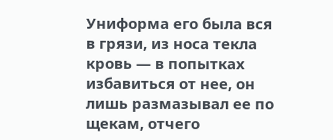Униформа его была вся в грязи, из носа текла кровь — в попытках избавиться от нее, он лишь размазывал ее по щекам, отчего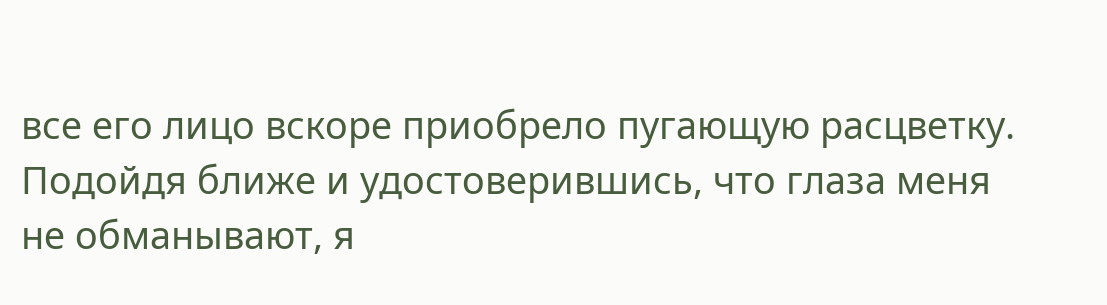все его лицо вскоре приобрело пугающую расцветку. Подойдя ближе и удостоверившись, что глаза меня не обманывают, я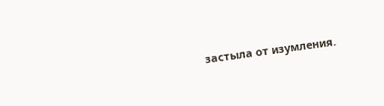застыла от изумления.